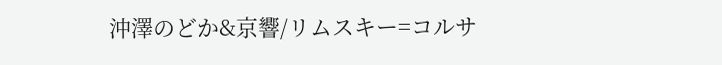沖澤のどか&京響/リムスキー=コルサ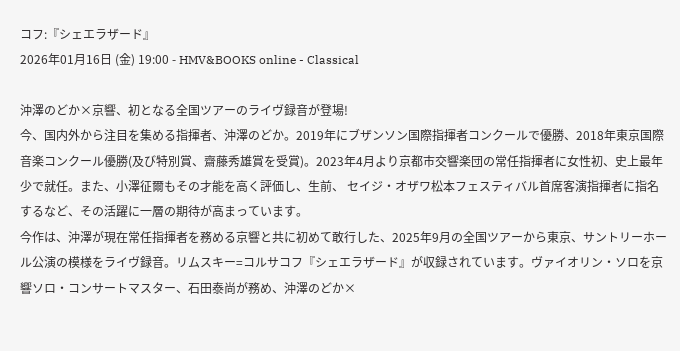コフ:『シェエラザード』
2026年01月16日 (金) 19:00 - HMV&BOOKS online - Classical

沖澤のどか×京響、初となる全国ツアーのライヴ録音が登場!
今、国内外から注目を集める指揮者、沖澤のどか。2019年にブザンソン国際指揮者コンクールで優勝、2018年東京国際音楽コンクール優勝(及び特別賞、齋藤秀雄賞を受賞)。2023年4月より京都市交響楽団の常任指揮者に女性初、史上最年少で就任。また、小澤征爾もその才能を高く評価し、生前、 セイジ・オザワ松本フェスティバル首席客演指揮者に指名するなど、その活躍に一層の期待が高まっています。
今作は、沖澤が現在常任指揮者を務める京響と共に初めて敢行した、2025年9月の全国ツアーから東京、サントリーホール公演の模様をライヴ録音。リムスキー=コルサコフ『シェエラザード』が収録されています。ヴァイオリン・ソロを京響ソロ・コンサートマスター、石田泰尚が務め、沖澤のどか×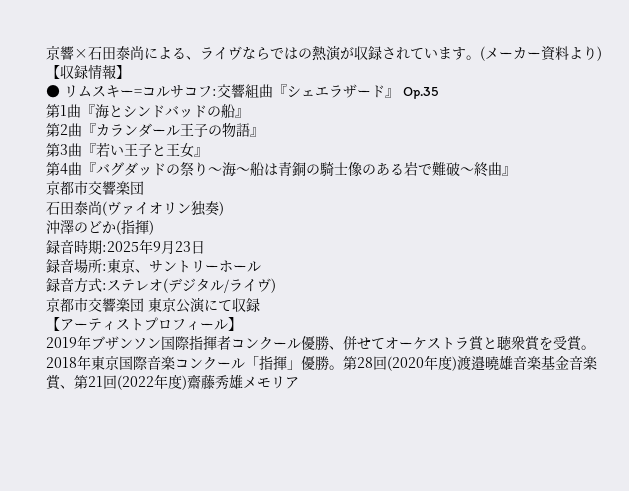京響×石田泰尚による、ライヴならではの熱演が収録されています。(メーカー資料より)
【収録情報】
● リムスキー=コルサコフ:交響組曲『シェエラザード』 Op.35
第1曲『海とシンドバッドの船』
第2曲『カランダール王子の物語』
第3曲『若い王子と王女』
第4曲『バグダッドの祭り〜海〜船は青銅の騎士像のある岩で難破〜終曲』
京都市交響楽団
石田泰尚(ヴァイオリン独奏)
沖澤のどか(指揮)
録音時期:2025年9月23日
録音場所:東京、サントリーホール
録音方式:ステレオ(デジタル/ライヴ)
京都市交響楽団 東京公演にて収録
【アーティストプロフィール】
2019年ブザンソン国際指揮者コンクール優勝、併せてオーケストラ賞と聴衆賞を受賞。2018年東京国際音楽コンクール「指揮」優勝。第28回(2020年度)渡邉曉雄音楽基金音楽賞、第21回(2022年度)齋藤秀雄メモリア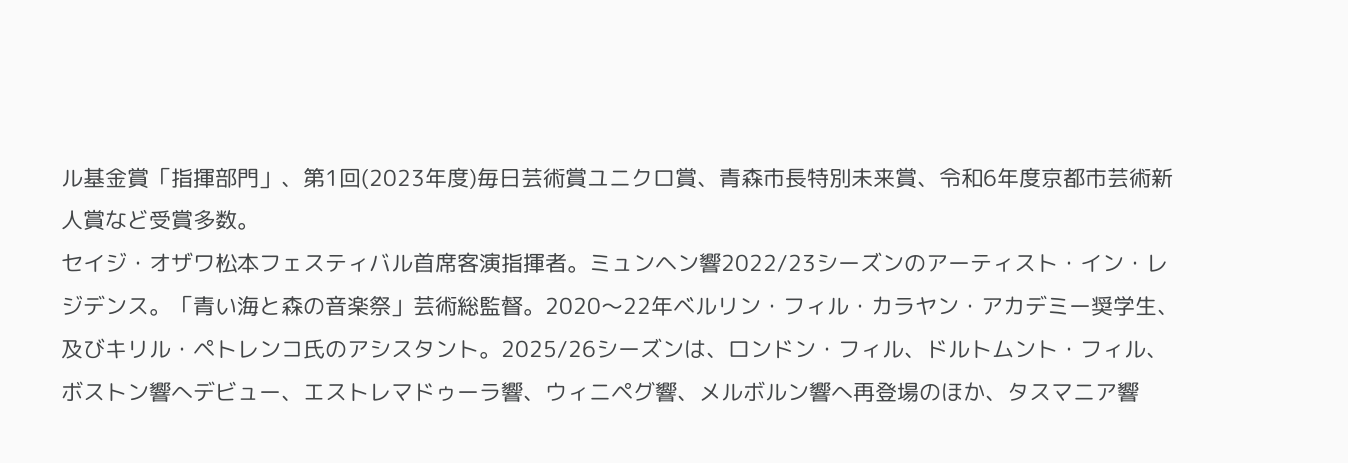ル基金賞「指揮部門」、第1回(2023年度)毎日芸術賞ユニクロ賞、青森市長特別未来賞、令和6年度京都市芸術新人賞など受賞多数。
セイジ・オザワ松本フェスティバル首席客演指揮者。ミュンヘン響2022/23シーズンのアーティスト・イン・レジデンス。「青い海と森の音楽祭」芸術総監督。2020〜22年ベルリン・フィル・カラヤン・アカデミー奨学生、及びキリル・ペトレンコ氏のアシスタント。2025/26シーズンは、ロンドン・フィル、ドルトムント・フィル、ボストン響へデビュー、エストレマドゥーラ響、ウィニペグ響、メルボルン響へ再登場のほか、タスマニア響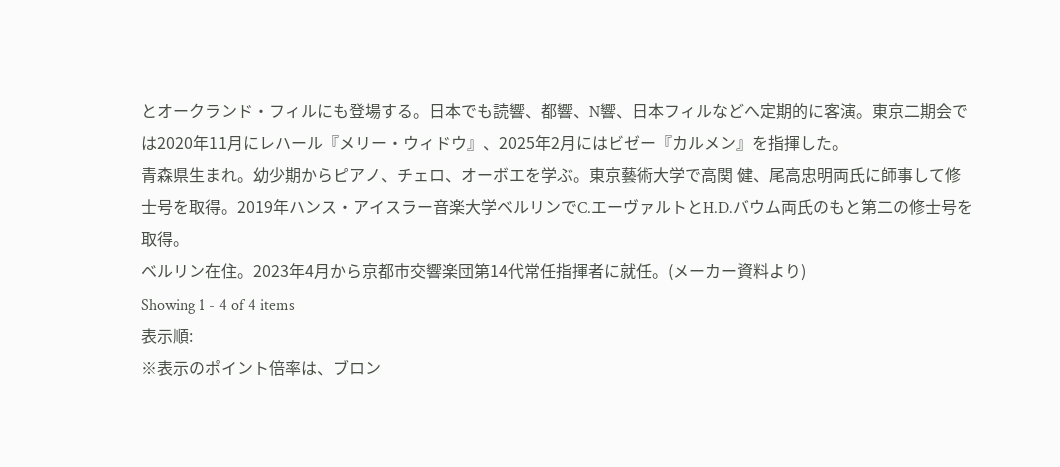とオークランド・フィルにも登場する。日本でも読響、都響、N響、日本フィルなどへ定期的に客演。東京二期会では2020年11月にレハール『メリー・ウィドウ』、2025年2月にはビゼー『カルメン』を指揮した。
青森県生まれ。幼少期からピアノ、チェロ、オーボエを学ぶ。東京藝術大学で高関 健、尾高忠明両氏に師事して修士号を取得。2019年ハンス・アイスラー音楽大学ベルリンでC.エーヴァルトとH.D.バウム両氏のもと第二の修士号を取得。
ベルリン在住。2023年4月から京都市交響楽団第14代常任指揮者に就任。(メーカー資料より)
Showing 1 - 4 of 4 items
表示順:
※表示のポイント倍率は、ブロン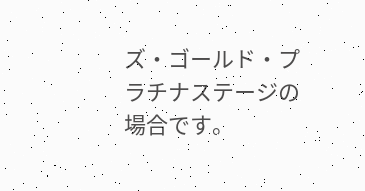ズ・ゴールド・プラチナステージの場合です。